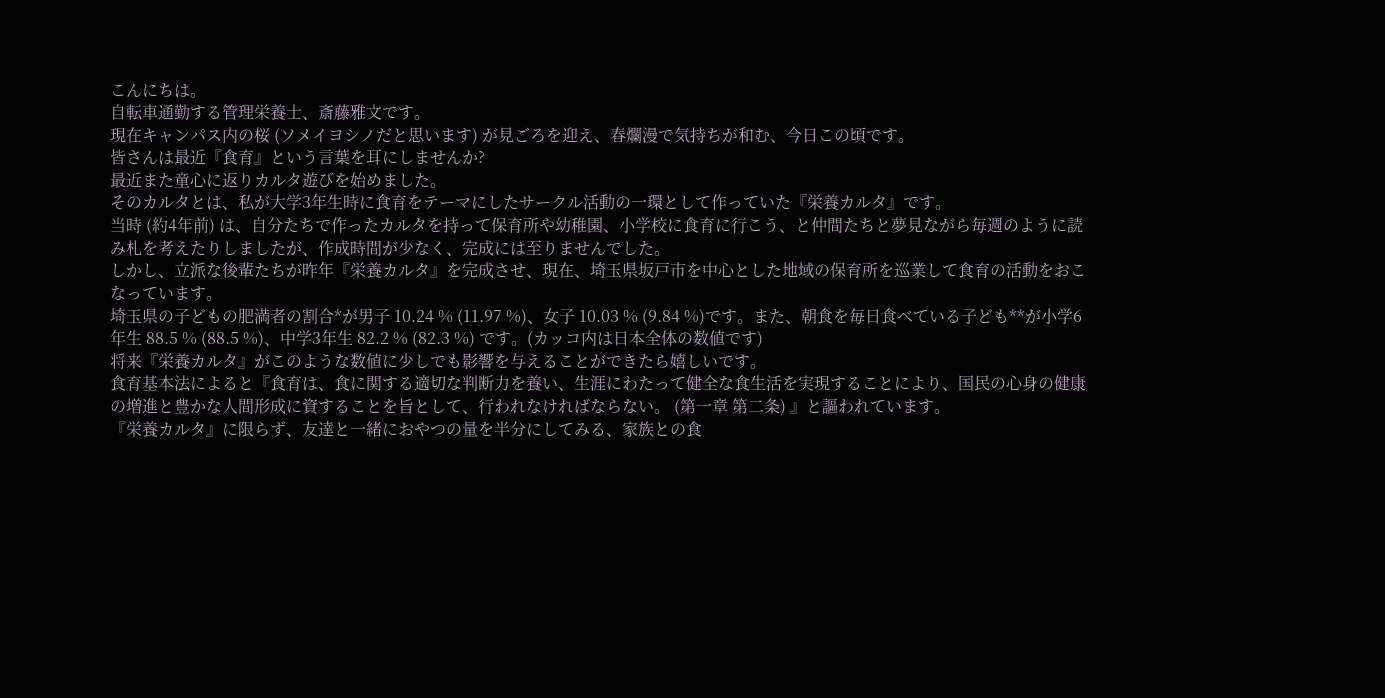こんにちは。
自転車通勤する管理栄養士、斎藤雅文です。
現在キャンパス内の桜 (ソメイヨシノだと思います) が見ごろを迎え、春爛漫で気持ちが和む、今日この頃です。
皆さんは最近『食育』という言葉を耳にしませんか?
最近また童心に返りカルタ遊びを始めました。
そのカルタとは、私が大学3年生時に食育をテーマにしたサークル活動の一環として作っていた『栄養カルタ』です。
当時 (約4年前) は、自分たちで作ったカルタを持って保育所や幼稚園、小学校に食育に行こう、と仲間たちと夢見ながら毎週のように読み札を考えたりしましたが、作成時間が少なく、完成には至りませんでした。
しかし、立派な後輩たちが昨年『栄養カルタ』を完成させ、現在、埼玉県坂戸市を中心とした地域の保育所を巡業して食育の活動をおこなっています。
埼玉県の子どもの肥満者の割合*が男子 10.24 % (11.97 %)、女子 10.03 % (9.84 %)です。また、朝食を毎日食べている子ども**が小学6年生 88.5 % (88.5 %)、中学3年生 82.2 % (82.3 %) です。(カッコ内は日本全体の数値です)
将来『栄養カルタ』がこのような数値に少しでも影響を与えることができたら嬉しいです。
食育基本法によると『食育は、食に関する適切な判断力を養い、生涯にわたって健全な食生活を実現することにより、国民の心身の健康の増進と豊かな人間形成に資することを旨として、行われなければならない。 (第一章 第二条) 』と謳われています。
『栄養カルタ』に限らず、友達と一緒におやつの量を半分にしてみる、家族との食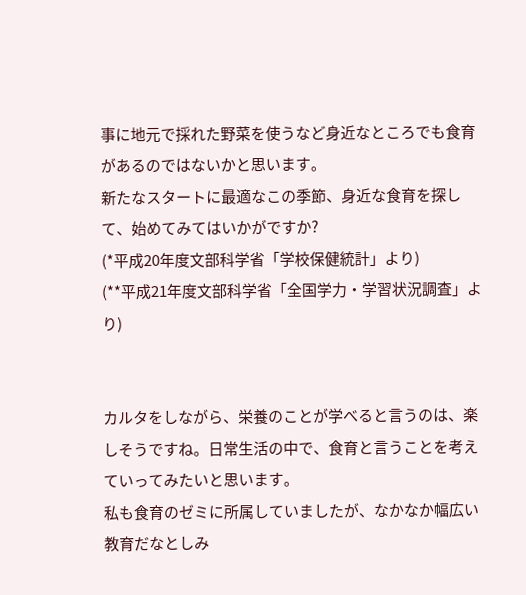事に地元で採れた野菜を使うなど身近なところでも食育があるのではないかと思います。
新たなスタートに最適なこの季節、身近な食育を探して、始めてみてはいかがですか?
(*平成20年度文部科学省「学校保健統計」より)
(**平成21年度文部科学省「全国学力・学習状況調査」より)


カルタをしながら、栄養のことが学べると言うのは、楽しそうですね。日常生活の中で、食育と言うことを考えていってみたいと思います。
私も食育のゼミに所属していましたが、なかなか幅広い教育だなとしみ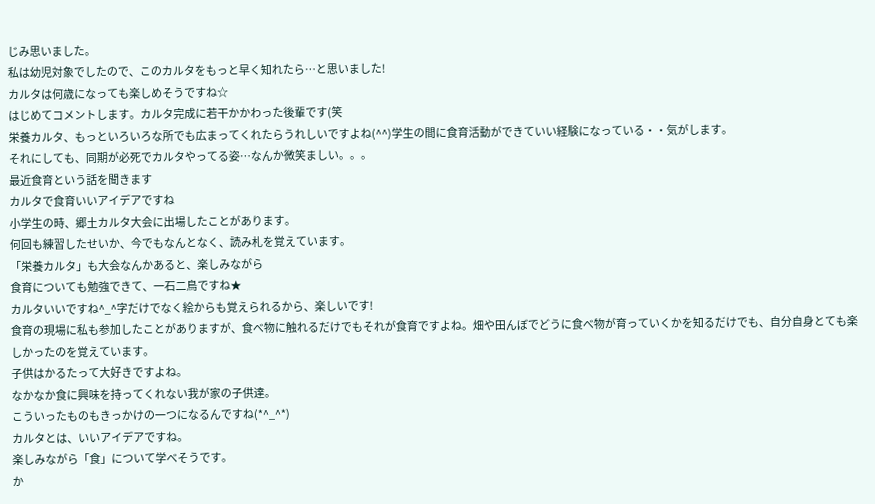じみ思いました。
私は幼児対象でしたので、このカルタをもっと早く知れたら…と思いました!
カルタは何歳になっても楽しめそうですね☆
はじめてコメントします。カルタ完成に若干かかわった後輩です(笑
栄養カルタ、もっといろいろな所でも広まってくれたらうれしいですよね(^^)学生の間に食育活動ができていい経験になっている・・気がします。
それにしても、同期が必死でカルタやってる姿…なんか微笑ましい。。。
最近食育という話を聞きます
カルタで食育いいアイデアですね
小学生の時、郷土カルタ大会に出場したことがあります。
何回も練習したせいか、今でもなんとなく、読み札を覚えています。
「栄養カルタ」も大会なんかあると、楽しみながら
食育についても勉強できて、一石二鳥ですね★
カルタいいですね^_^字だけでなく絵からも覚えられるから、楽しいです!
食育の現場に私も参加したことがありますが、食べ物に触れるだけでもそれが食育ですよね。畑や田んぼでどうに食べ物が育っていくかを知るだけでも、自分自身とても楽しかったのを覚えています。
子供はかるたって大好きですよね。
なかなか食に興味を持ってくれない我が家の子供達。
こういったものもきっかけの一つになるんですね(*^_^*)
カルタとは、いいアイデアですね。
楽しみながら「食」について学べそうです。
か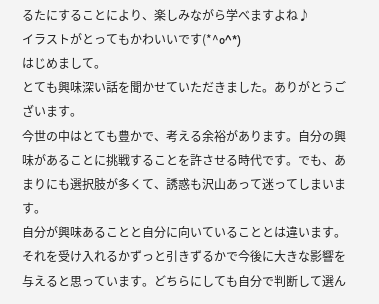るたにすることにより、楽しみながら学べますよね♪
イラストがとってもかわいいです(*^o^*)
はじめまして。
とても興味深い話を聞かせていただきました。ありがとうございます。
今世の中はとても豊かで、考える余裕があります。自分の興味があることに挑戦することを許させる時代です。でも、あまりにも選択肢が多くて、誘惑も沢山あって迷ってしまいます。
自分が興味あることと自分に向いていることとは違います。それを受け入れるかずっと引きずるかで今後に大きな影響を与えると思っています。どちらにしても自分で判断して選ん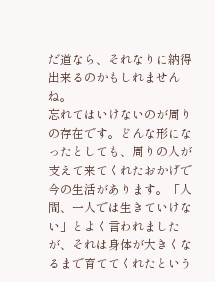だ道なら、それなりに納得出来るのかもしれませんね。
忘れてはいけないのが周りの存在です。どんな形になったとしても、周りの人が支えて来てくれたおかげで今の生活があります。「人間、一人では生きていけない」とよく言われましたが、それは身体が大きくなるまで育ててくれたという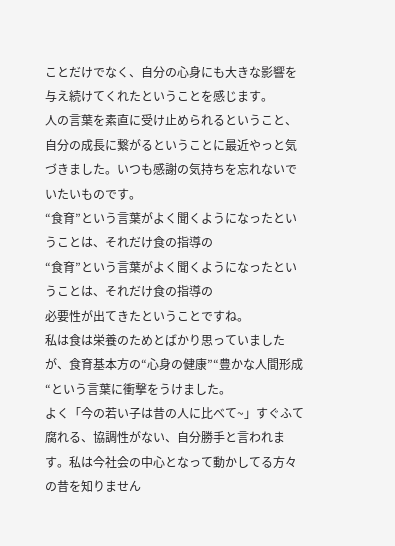ことだけでなく、自分の心身にも大きな影響を与え続けてくれたということを感じます。
人の言葉を素直に受け止められるということ、自分の成長に繋がるということに最近やっと気づきました。いつも感謝の気持ちを忘れないでいたいものです。
“食育”という言葉がよく聞くようになったということは、それだけ食の指導の
“食育”という言葉がよく聞くようになったということは、それだけ食の指導の
必要性が出てきたということですね。
私は食は栄養のためとばかり思っていましたが、食育基本方の“心身の健康”“豊かな人間形成“という言葉に衝撃をうけました。
よく「今の若い子は昔の人に比べて~」すぐふて腐れる、協調性がない、自分勝手と言われます。私は今社会の中心となって動かしてる方々の昔を知りません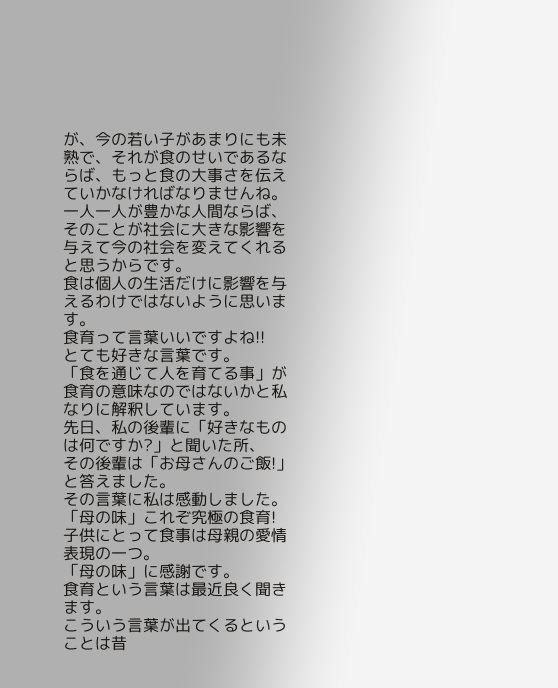が、今の若い子があまりにも未熟で、それが食のせいであるならば、もっと食の大事さを伝えていかなければなりませんね。
一人一人が豊かな人間ならば、そのことが社会に大きな影響を与えて今の社会を変えてくれると思うからです。
食は個人の生活だけに影響を与えるわけではないように思います。
食育って言葉いいですよね!!
とても好きな言葉です。
「食を通じて人を育てる事」が食育の意味なのではないかと私なりに解釈しています。
先日、私の後輩に「好きなものは何ですか?」と聞いた所、
その後輩は「お母さんのご飯!」と答えました。
その言葉に私は感動しました。
「母の味」これぞ究極の食育!
子供にとって食事は母親の愛情表現の一つ。
「母の味」に感謝です。
食育という言葉は最近良く聞きます。
こういう言葉が出てくるということは昔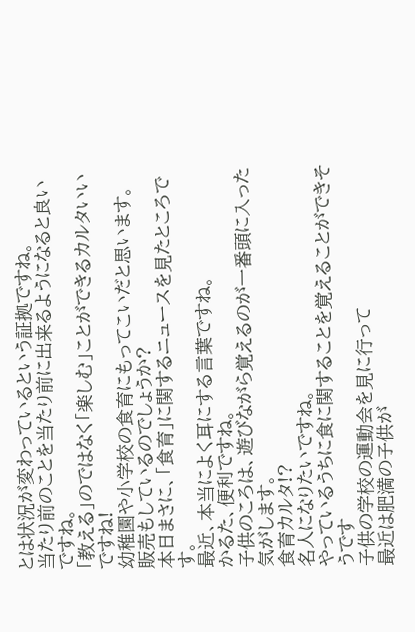とは状況が変わっているという証拠ですね。
当たり前のことを当たり前に出来るようになると良いですね。
「教える」のではなく「楽しむ」ことができるカルタいいですね!
幼稚園や小学校の食育にもってこいだと思います。
販売もしているのでしょうか?
本日まさに、「食育」に関するニュースを見たところです。
最近、本当によく耳にする言葉ですね。
かるた、便利ですね。
子供のころは、遊びながら覚えるのが一番頭に入った気がします。
食育カルタ!?
名人になりたいですね。
やっているうちに食に関することを覚えることができそうです
子供の学校の運動会を見に行って
最近は肥満の子供が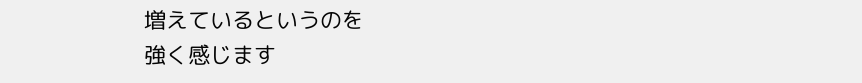増えているというのを
強く感じます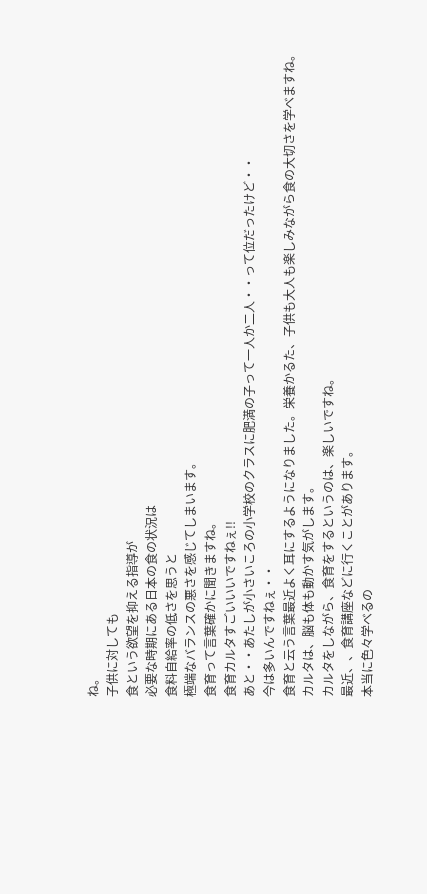ね。
子供に対しても
食という欲望を抑える指導が
必要な時期にある日本の食の状況は
食料自給率の低さを思うと
極端なバランスの悪さを感じてしまいます。
食育って言葉確かに聞きますね。
食育カルタすごいいいですねぇ!!
あと・・あたしが小さいころの小学校のクラスに肥満の子って一人か二人・・って位だったけど・・
今は多いんですねぇ・・
食育と云う言葉最近よく耳にするようになりました。栄養かるた、子供も大人も楽しみながら食の大切さを学べますね。
カルタは、脳も体も動かす気がします。
カルタをしながら、食育をするというのは、楽しいですね。
最近、、食育講座などに行くことがあります。
本当に色々学べるの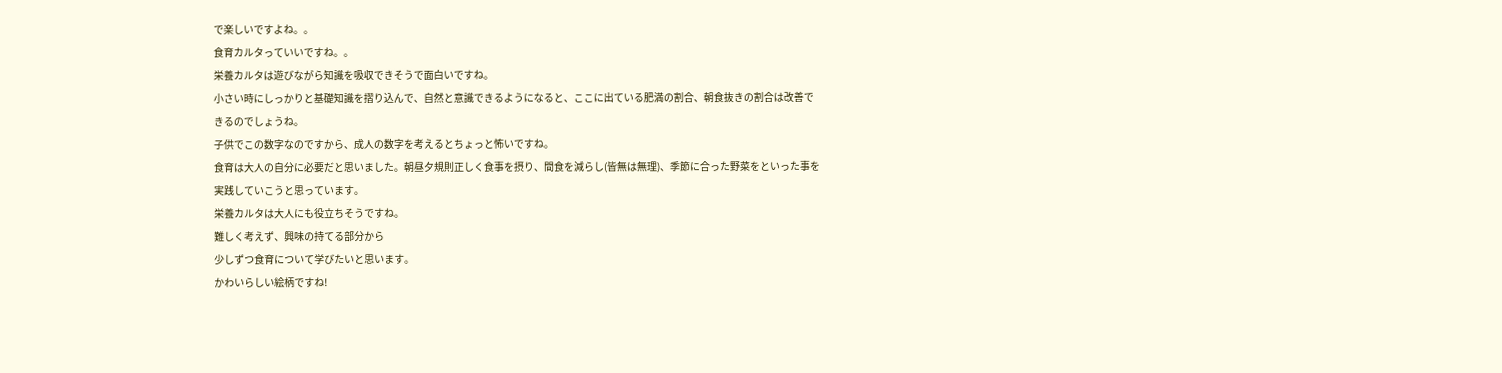で楽しいですよね。。
食育カルタっていいですね。。
栄養カルタは遊びながら知識を吸収できそうで面白いですね。
小さい時にしっかりと基礎知識を摺り込んで、自然と意識できるようになると、ここに出ている肥満の割合、朝食抜きの割合は改善できるのでしょうね。
子供でこの数字なのですから、成人の数字を考えるとちょっと怖いですね。
食育は大人の自分に必要だと思いました。朝昼夕規則正しく食事を摂り、間食を減らし(皆無は無理)、季節に合った野菜をといった事を実践していこうと思っています。
栄養カルタは大人にも役立ちそうですね。
難しく考えず、興味の持てる部分から
少しずつ食育について学びたいと思います。
かわいらしい絵柄ですね!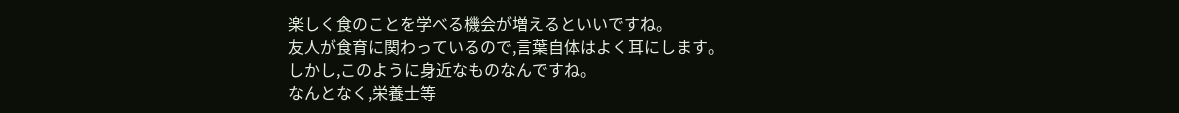楽しく食のことを学べる機会が増えるといいですね。
友人が食育に関わっているので,言葉自体はよく耳にします。
しかし,このように身近なものなんですね。
なんとなく,栄養士等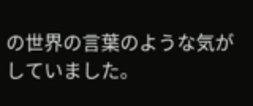の世界の言葉のような気がしていました。